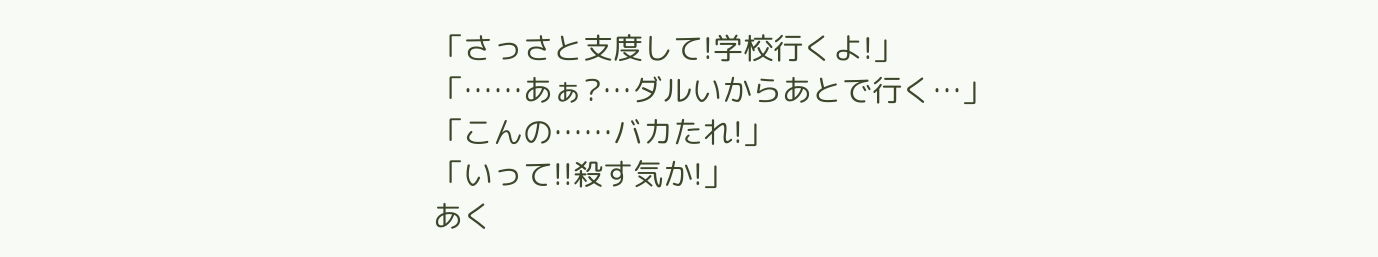「さっさと支度して!学校行くよ!」
「……あぁ?…ダルいからあとで行く…」
「こんの……バカたれ!」
「いって!!殺す気か!」
あく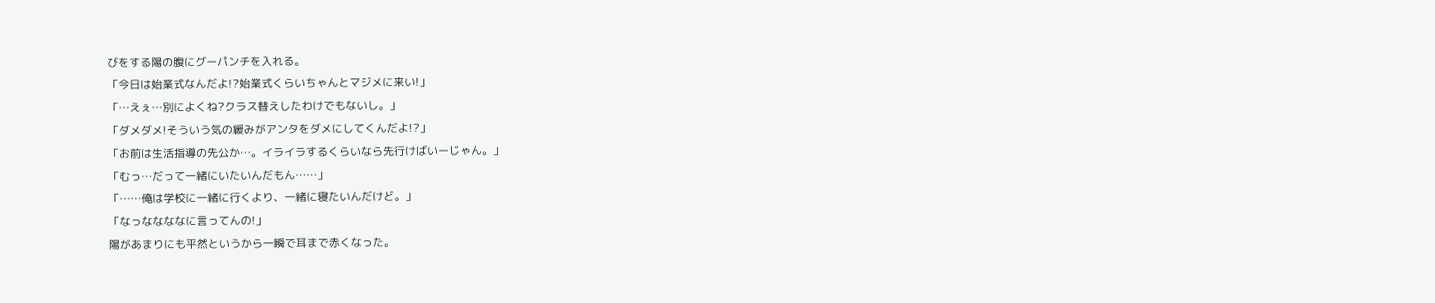びをする陽の腹にグーパンチを入れる。
「今日は始業式なんだよ!?始業式くらいちゃんとマジメに来い!」
「…えぇ…別によくね?クラス替えしたわけでもないし。」
「ダメダメ!そういう気の緩みがアンタをダメにしてくんだよ!?」
「お前は生活指導の先公か…。イライラするくらいなら先行けばいーじゃん。」
「むっ…だって一緒にいたいんだもん……」
「……俺は学校に一緒に行くより、一緒に寝たいんだけど。」
「なっななななに言ってんの!」
陽があまりにも平然というから一瞬で耳まで赤くなった。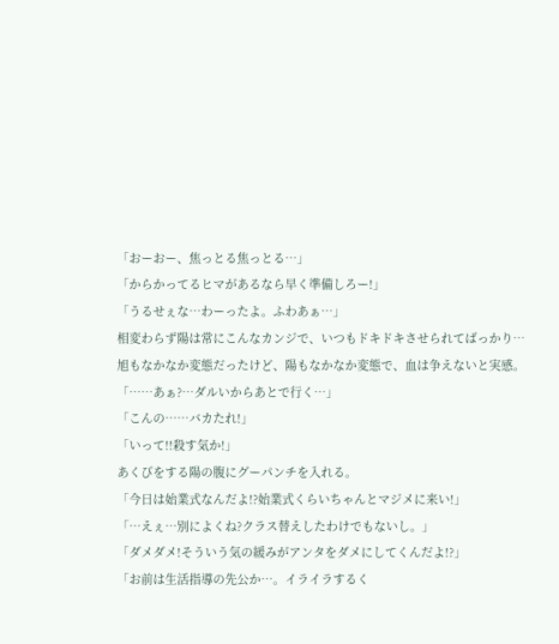「おーおー、焦っとる焦っとる…」
「からかってるヒマがあるなら早く準備しろー!」
「うるせぇな…わーったよ。ふわあぁ…」
相変わらず陽は常にこんなカンジで、いつもドキドキさせられてばっかり…
旭もなかなか変態だったけど、陽もなかなか変態で、血は争えないと実感。
「……あぁ?…ダルいからあとで行く…」
「こんの……バカたれ!」
「いって!!殺す気か!」
あくびをする陽の腹にグーパンチを入れる。
「今日は始業式なんだよ!?始業式くらいちゃんとマジメに来い!」
「…えぇ…別によくね?クラス替えしたわけでもないし。」
「ダメダメ!そういう気の緩みがアンタをダメにしてくんだよ!?」
「お前は生活指導の先公か…。イライラするく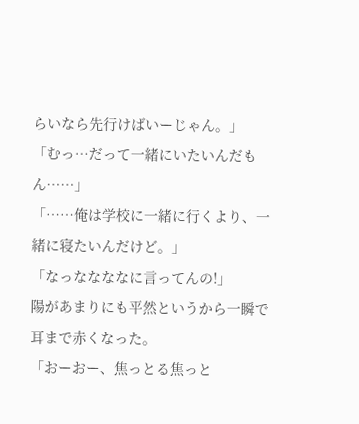らいなら先行けばいーじゃん。」
「むっ…だって一緒にいたいんだもん……」
「……俺は学校に一緒に行くより、一緒に寝たいんだけど。」
「なっななななに言ってんの!」
陽があまりにも平然というから一瞬で耳まで赤くなった。
「おーおー、焦っとる焦っと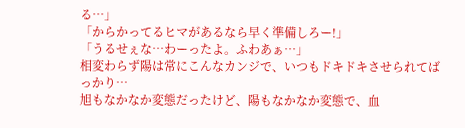る…」
「からかってるヒマがあるなら早く準備しろー!」
「うるせぇな…わーったよ。ふわあぁ…」
相変わらず陽は常にこんなカンジで、いつもドキドキさせられてばっかり…
旭もなかなか変態だったけど、陽もなかなか変態で、血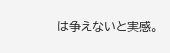は争えないと実感。